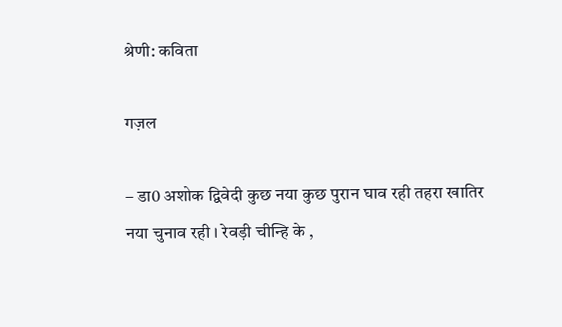श्रेणी: कविता

गज़ल

– डा0 अशोक द्विवेदी कुछ नया कुछ पुरान घाव रही तहरा खातिर नया चुनाव रही । रेवड़ी चीन्हि के ,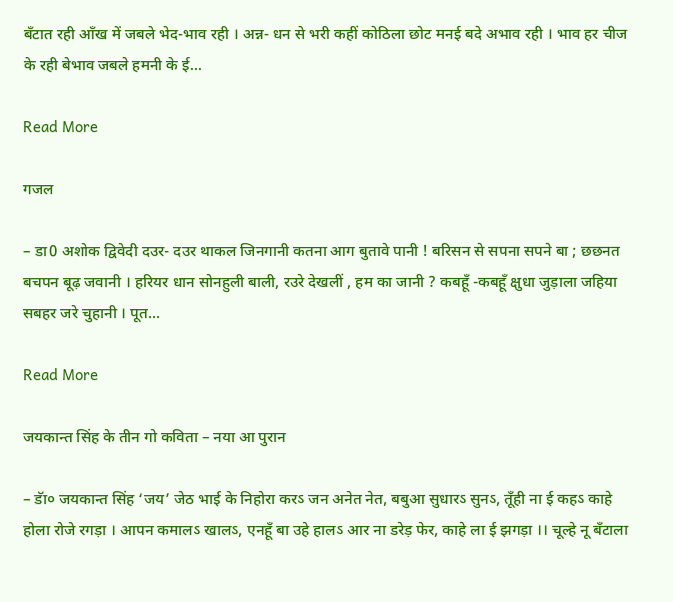बँटात रही आँख में जबले भेद-भाव रही । अन्न- धन से भरी कहीं कोठिला छोट मनई बदे अभाव रही । भाव हर चीज के रही बेभाव जबले हमनी के ई...

Read More

गजल

– डा0 अशोक द्विवेदी दउर- दउर थाकल जिनगानी कतना आग बुतावे पानी ! बरिसन से सपना सपने बा ; छछनत बचपन बूढ़ जवानी । हरियर धान सोनहुली बाली, रउरे देखलीं , हम का जानी ? कबहूँ -कबहूँ क्षुधा जुड़ाला जहिया सबहर जरे चुहानी । पूत...

Read More

जयकान्त सिंह के तीन गो कविता – नया आ पुरान

– डॅा० जयकान्त सिंह ‘जय’ जेठ भाई के निहोरा करऽ जन अनेत नेत, बबुआ सुधारऽ सुनऽ, तूँही ना ई कहऽ काहे होला रोजे रगड़ा । आपन कमालऽ खालऽ, एनहूँ बा उहे हालऽ आर ना डरेड़ फेर, काहे ला ई झगड़ा ।। चूल्हे नू बँटाला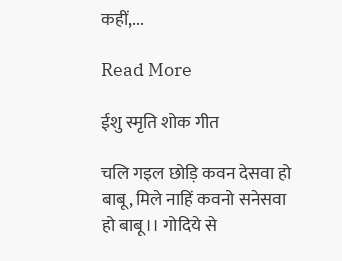कहीं,...

Read More

ईशु स्मृति शोक गीत

चलि गइल छोड़ि कवन देसवा हो बाबू, मिले नाहिं कवनो सनेसवा हो बाबू।। गोदिये से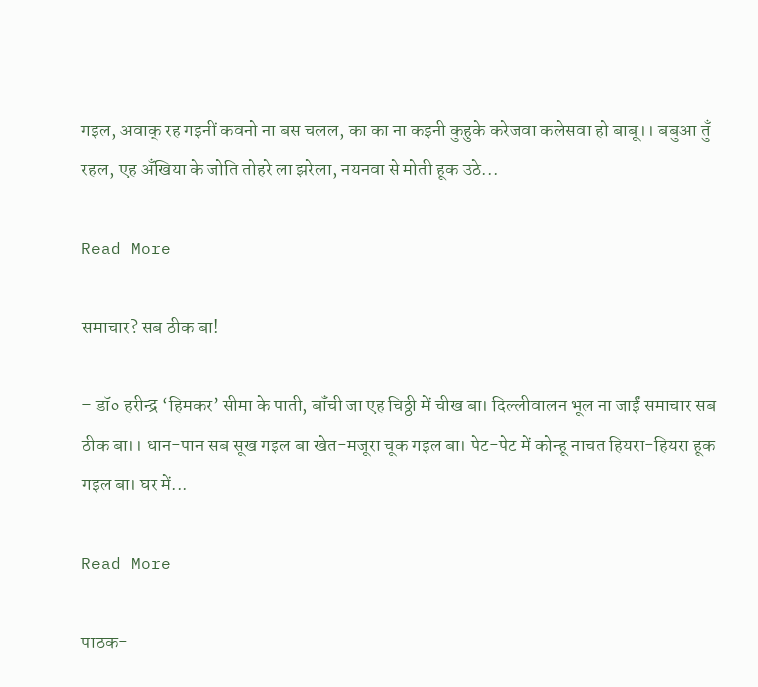गइल, अवाक् रह गइनीं कवनो ना बस चलल, का का ना कइनी कुहुके करेजवा कलेसवा हो बाबू।। बबुआ तुँ रहल, एह अँखिया के जोति तोहरे ला झरेला, नयनवा से मोती हूक उठे...

Read More

समाचार? सब ठीक बा!

– डॉ० हरीन्द्र ‘हिमकर’ सीमा के पाती, बॉंची जा एह चिठ्ठी में चीख बा। दिल्लीवालन भूल ना जाईं समाचार सब ठीक बा।। धान-पान सब सूख गइल बा खेत-मजूरा चूक गइल बा। पेट-पेट में कोन्हू नाचत हियरा-हियरा हूक गइल बा। घर में...

Read More

पाठक-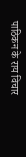पाठिकन के राय विचार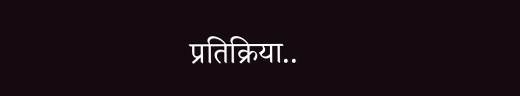प्रतिक्रिया..